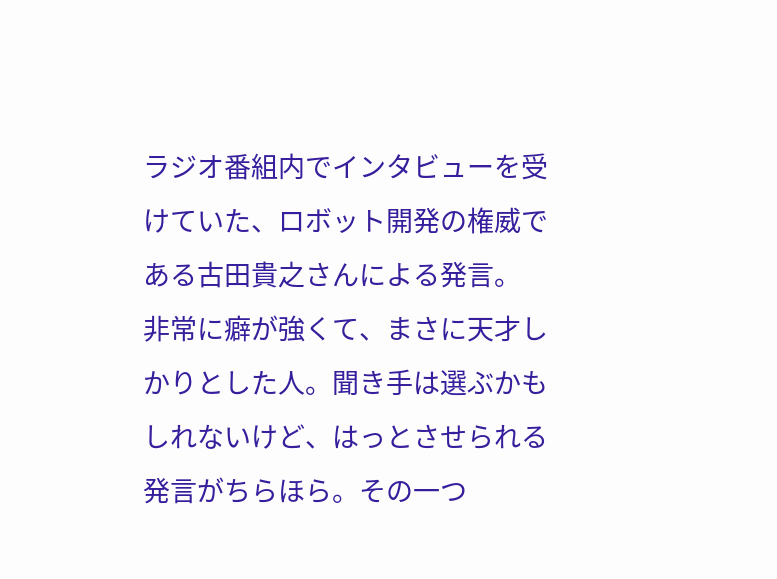ラジオ番組内でインタビューを受けていた、ロボット開発の権威である古田貴之さんによる発言。
非常に癖が強くて、まさに天才しかりとした人。聞き手は選ぶかもしれないけど、はっとさせられる発言がちらほら。その一つ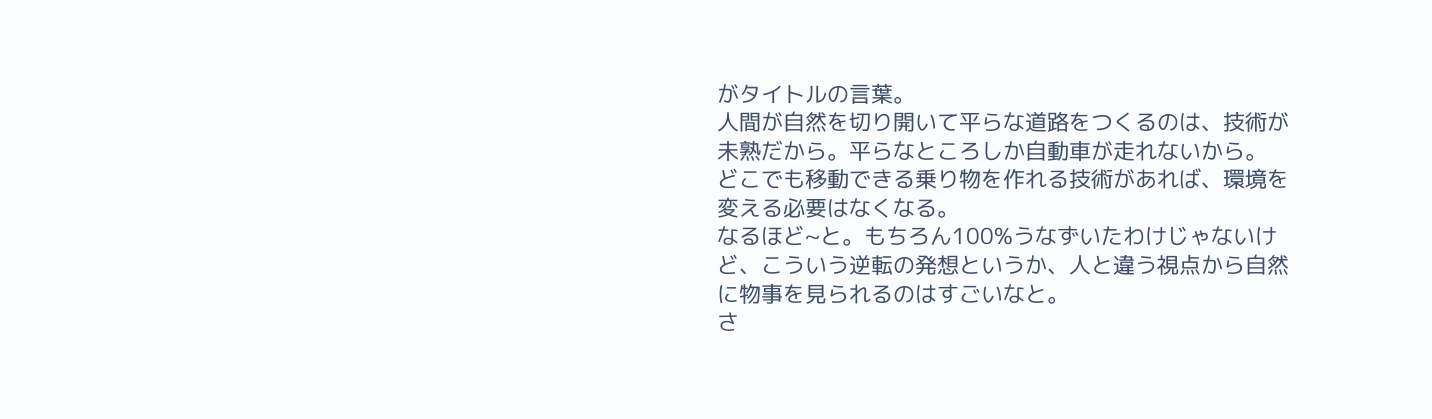がタイトルの言葉。
人間が自然を切り開いて平らな道路をつくるのは、技術が未熟だから。平らなところしか自動車が走れないから。
どこでも移動できる乗り物を作れる技術があれば、環境を変える必要はなくなる。
なるほど~と。もちろん100%うなずいたわけじゃないけど、こういう逆転の発想というか、人と違う視点から自然に物事を見られるのはすごいなと。
さ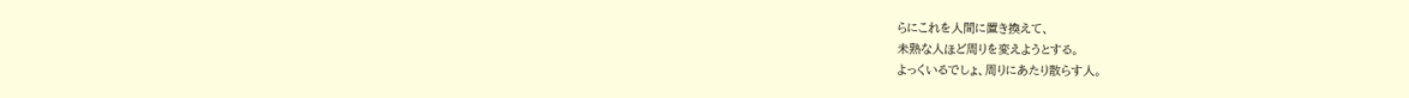らにこれを人間に置き換えて、
未熟な人ほど周りを変えようとする。
よっくいるでしょ、周りにあたり散らす人。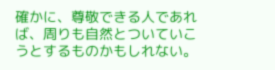確かに、尊敬できる人であれば、周りも自然とついていこうとするものかもしれない。